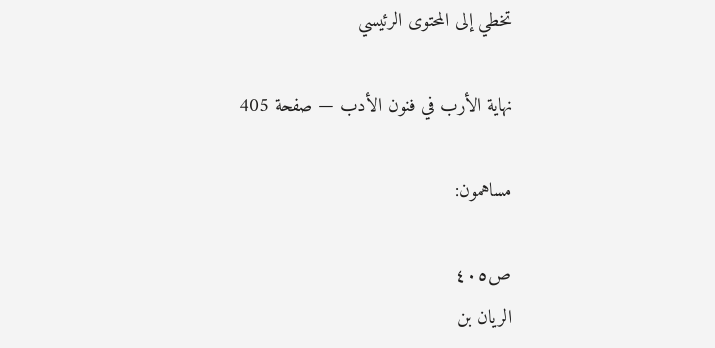تخطي إلى المحتوى الرئيسي

نهاية الأرب في فنون الأدب — صفحة 405

مساهمون:

ص٤٠٥
الريان بن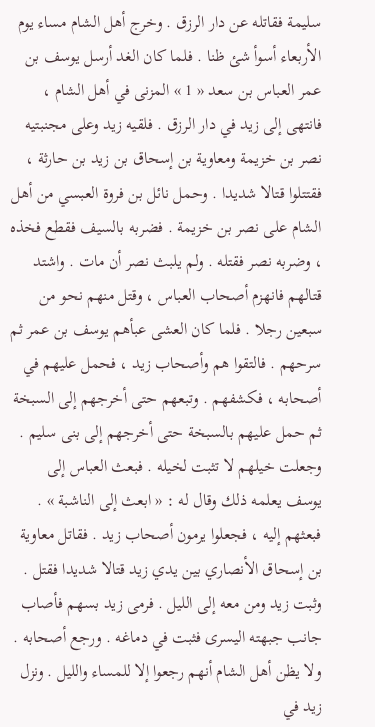سليمة فقاتله عن دار الرزق . وخرج أهل الشام مساء يوم الأربعاء أسوأ شئ ظنا . فلما كان الغد أرسل يوسف بن عمر العباس بن سعد « 1 » المزنى في أهل الشام ، فانتهى إلى زيد في دار الرزق . فلقيه زيد وعلى مجنبتيه نصر بن خزيمة ومعاوية بن إسحاق بن زيد بن حارثة ، فقتتلوا قتالا شديدا . وحمل نائل بن فروة العبسي من أهل الشام على نصر بن خزيمة . فضربه بالسيف فقطع فخذه ، وضربه نصر فقتله . ولم يلبث نصر أن مات . واشتد قتالهم فانهزم أصحاب العباس ، وقتل منهم نحو من سبعين رجلا . فلما كان العشى عبأهم يوسف بن عمر ثم سرحهم . فالتقوا هم وأصحاب زيد ، فحمل عليهم في أصحابه ، فكشفهم . وتبعهم حتى أخرجهم إلى السبخة ثم حمل عليهم بالسبخة حتى أخرجهم إلى بنى سليم . وجعلت خيلهم لا تثبت لخيله . فبعث العباس إلى يوسف يعلمه ذلك وقال له : « ابعث إلى الناشبة » . فبعثهم إليه ، فجعلوا يرمون أصحاب زيد . فقاتل معاوية بن إسحاق الأنصاري بين يدي زيد قتالا شديدا فقتل . وثبت زيد ومن معه إلى الليل . فرمى زيد بسهم فأصاب جانب جبهته اليسرى فثبت في دماغه . ورجع أصحابه . ولا يظن أهل الشام أنهم رجعوا إلا للمساء والليل . ونزل زيد في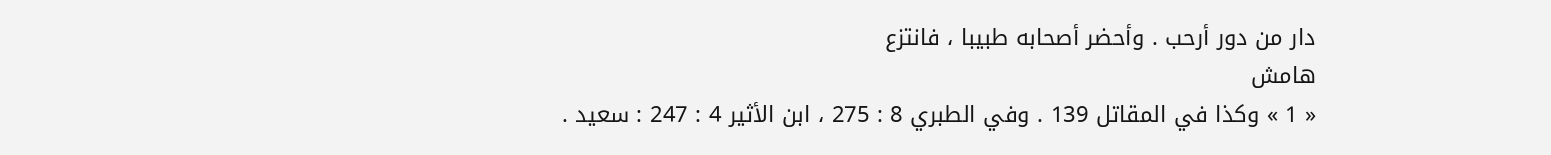دار من دور أرحب . وأحضر أصحابه طبيبا ، فانتزع
هامش
« 1 » وكذا في المقاتل 139 . وفي الطبري 8 : 275 ، ابن الأثير 4 : 247 : سعيد .